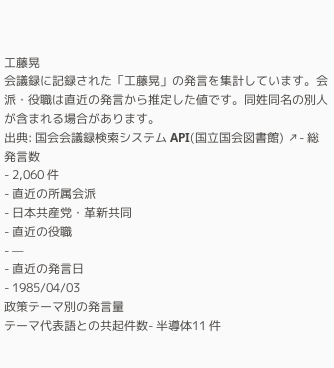工藤晃
会議録に記録された「工藤晃」の発言を集計しています。会派・役職は直近の発言から推定した値です。同姓同名の別人が含まれる場合があります。
出典: 国会会議録検索システム API(国立国会図書館) ↗- 総発言数
- 2,060 件
- 直近の所属会派
- 日本共産党・革新共同
- 直近の役職
- —
- 直近の発言日
- 1985/04/03
政策テーマ別の発言量
テーマ代表語との共起件数- 半導体11 件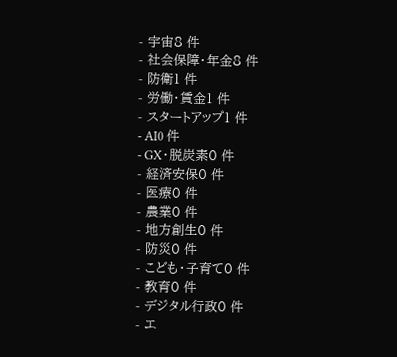- 宇宙8 件
- 社会保障・年金8 件
- 防衛1 件
- 労働・賃金1 件
- スタートアップ1 件
- AI0 件
- GX・脱炭素0 件
- 経済安保0 件
- 医療0 件
- 農業0 件
- 地方創生0 件
- 防災0 件
- こども・子育て0 件
- 教育0 件
- デジタル行政0 件
- エ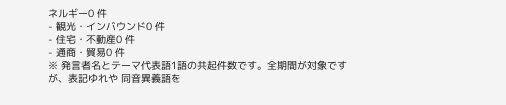ネルギー0 件
- 観光・インバウンド0 件
- 住宅・不動産0 件
- 通商・貿易0 件
※ 発言者名とテーマ代表語1語の共起件数です。全期間が対象ですが、表記ゆれや 同音異義語を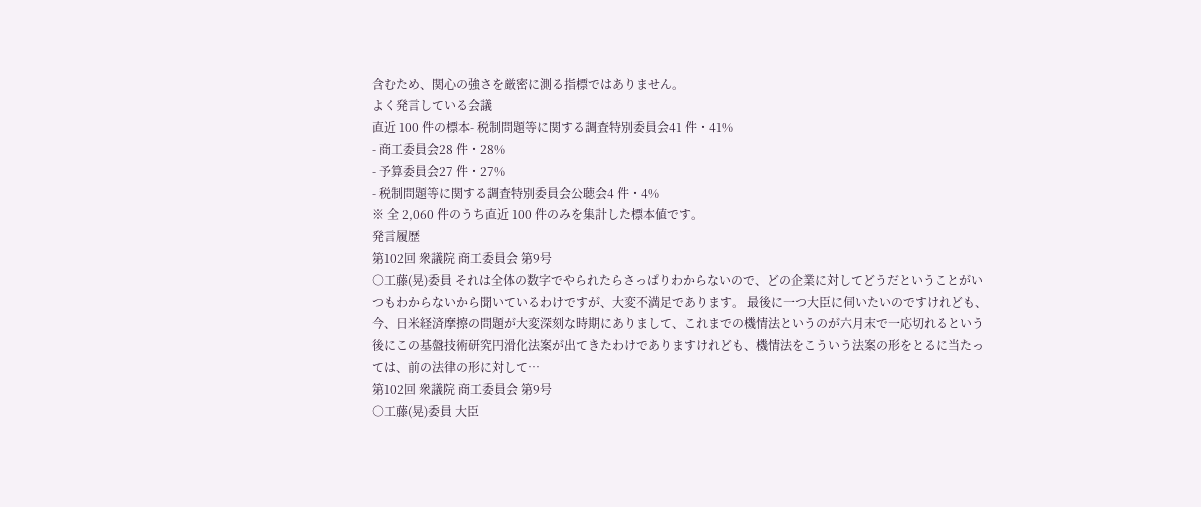含むため、関心の強さを厳密に測る指標ではありません。
よく発言している会議
直近 100 件の標本- 税制問題等に関する調査特別委員会41 件・41%
- 商工委員会28 件・28%
- 予算委員会27 件・27%
- 税制問題等に関する調査特別委員会公聴会4 件・4%
※ 全 2,060 件のうち直近 100 件のみを集計した標本値です。
発言履歴
第102回 衆議院 商工委員会 第9号
○工藤(晃)委員 それは全体の数字でやられたらさっぱりわからないので、どの企業に対してどうだということがいつもわからないから聞いているわけですが、大変不満足であります。 最後に一つ大臣に伺いたいのですけれども、今、日米経済摩擦の問題が大変深刻な時期にありまして、これまでの機情法というのが六月末で一応切れるという後にこの基盤技術研究円滑化法案が出てきたわけでありますけれども、機情法をこういう法案の形をとるに当たっては、前の法律の形に対して…
第102回 衆議院 商工委員会 第9号
○工藤(晃)委員 大臣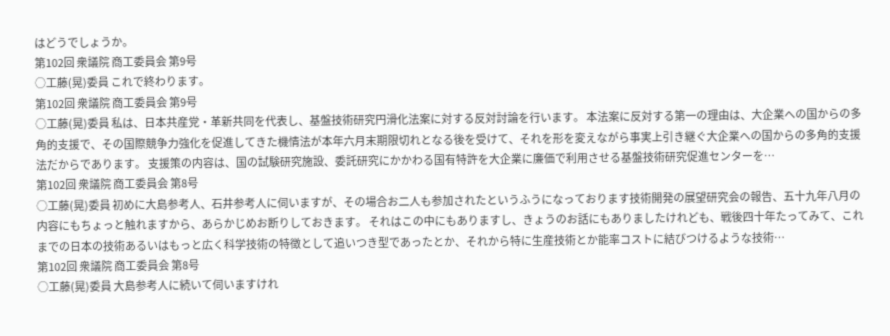はどうでしょうか。
第102回 衆議院 商工委員会 第9号
○工藤(晃)委員 これで終わります。
第102回 衆議院 商工委員会 第9号
○工藤(晃)委員 私は、日本共産党・革新共同を代表し、基盤技術研究円滑化法案に対する反対討論を行います。 本法案に反対する第一の理由は、大企業への国からの多角的支援で、その国際競争力強化を促進してきた機情法が本年六月末期限切れとなる後を受けて、それを形を変えながら事実上引き継ぐ大企業への国からの多角的支援法だからであります。 支援策の内容は、国の試験研究施設、委託研究にかかわる国有特許を大企業に廉価で利用させる基盤技術研究促進センターを…
第102回 衆議院 商工委員会 第8号
○工藤(晃)委員 初めに大島参考人、石井参考人に伺いますが、その場合お二人も参加されたというふうになっております技術開発の展望研究会の報告、五十九年八月の内容にもちょっと触れますから、あらかじめお断りしておきます。 それはこの中にもありますし、きょうのお話にもありましたけれども、戦後四十年たってみて、これまでの日本の技術あるいはもっと広く科学技術の特徴として追いつき型であったとか、それから特に生産技術とか能率コストに結びつけるような技術…
第102回 衆議院 商工委員会 第8号
○工藤(晃)委員 大島参考人に続いて伺いますけれ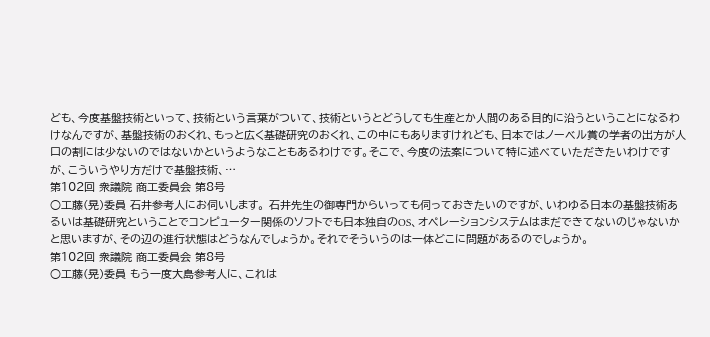ども、今度基盤技術といって、技術という言葉がついて、技術というとどうしても生産とか人間のある目的に沿うということになるわけなんですが、基盤技術のおくれ、もっと広く基礎研究のおくれ、この中にもありますけれども、日本ではノーベル賞の学者の出方が人口の割には少ないのではないかというようなこともあるわけです。そこで、今度の法案について特に述べていただきたいわけですが、こういうやり方だけで基盤技術、…
第102回 衆議院 商工委員会 第8号
○工藤(晃)委員 石井参考人にお伺いします。 石井先生の御専門からいっても伺っておきたいのですが、いわゆる日本の基盤技術あるいは基礎研究ということでコンピューター関係のソフトでも日本独自のOS、オペレーションシステムはまだできてないのじゃないかと思いますが、その辺の進行状態はどうなんでしょうか。それでそういうのは一体どこに問題があるのでしょうか。
第102回 衆議院 商工委員会 第8号
○工藤(晃)委員 もう一度大島参考人に、これは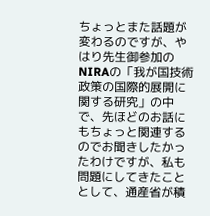ちょっとまた話題が変わるのですが、やはり先生御参加のNIRAの「我が国技術政策の国際的展開に関する研究」の中で、先ほどのお話にもちょっと関連するのでお聞きしたかったわけですが、私も問題にしてきたこととして、通産省が積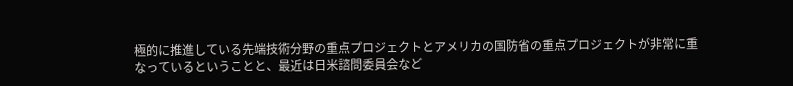極的に推進している先端技術分野の重点プロジェクトとアメリカの国防省の重点プロジェクトが非常に重なっているということと、最近は日米諮問委員会など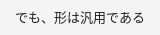でも、形は汎用である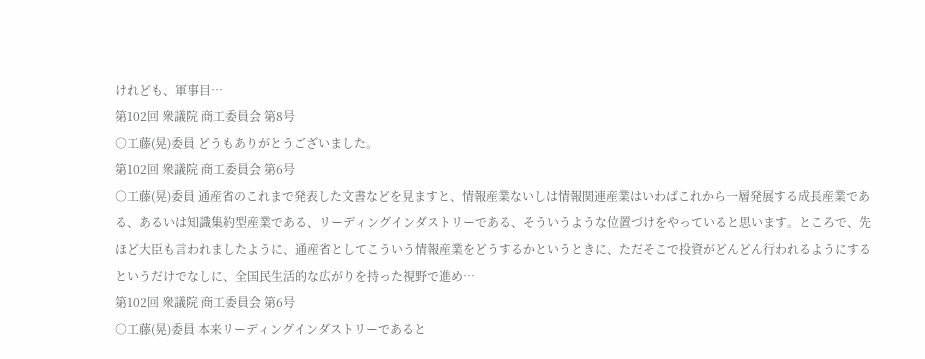けれども、軍事目…
第102回 衆議院 商工委員会 第8号
○工藤(晃)委員 どうもありがとうございました。
第102回 衆議院 商工委員会 第6号
○工藤(晃)委員 通産省のこれまで発表した文書などを見ますと、情報産業ないしは情報関連産業はいわばこれから一層発展する成長産業である、あるいは知識集約型産業である、リーディングインダストリーである、そういうような位置づけをやっていると思います。ところで、先ほど大臣も言われましたように、通産省としてこういう情報産業をどうするかというときに、ただそこで投資がどんどん行われるようにするというだけでなしに、全国民生活的な広がりを持った視野で進め…
第102回 衆議院 商工委員会 第6号
○工藤(晃)委員 本来リーディングインダストリーであると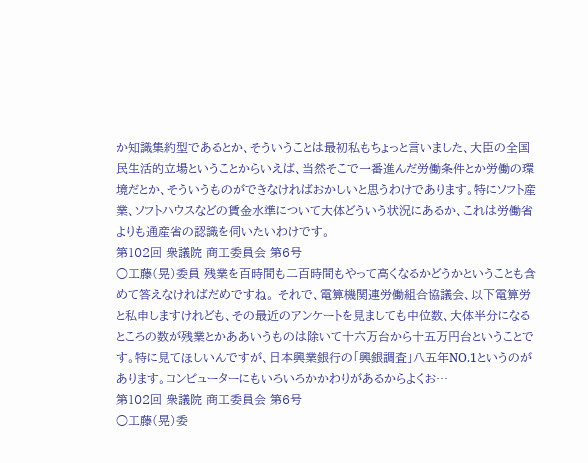か知識集約型であるとか、そういうことは最初私もちょっと言いました、大臣の全国民生活的立場ということからいえば、当然そこで一番進んだ労働条件とか労働の環境だとか、そういうものができなければおかしいと思うわけであります。特にソフト産業、ソフトハウスなどの賃金水準について大体どういう状況にあるか、これは労働省よりも通産省の認識を伺いたいわけです。
第102回 衆議院 商工委員会 第6号
○工藤(晃)委員 残業を百時間も二百時間もやって高くなるかどうかということも含めて答えなければだめですね。 それで、電算機関連労働組合協議会、以下電算労と私申しますけれども、その最近のアンケートを見ましても中位数、大体半分になるところの数が残業とかああいうものは除いて十六万台から十五万円台ということです。特に見てほしいんですが、日本興業銀行の「興銀調査」八五年NO.1というのがあります。コンピューターにもいろいろかかわりがあるからよくお…
第102回 衆議院 商工委員会 第6号
○工藤(晃)委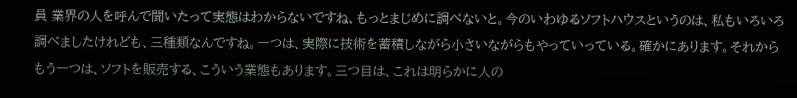員 業界の人を呼んで聞いたって実態はわからないですね、もっとまじめに調べないと。今のいわゆるソフトハウスというのは、私もいろいろ調べましたけれども、三種類なんですね。一つは、実際に技術を蓄積しながら小さいながらもやっていっている。確かにあります。それからもう一つは、ソフトを販売する、こういう業態もあります。三つ目は、これは明らかに人の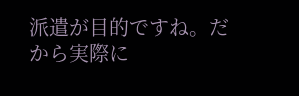派遣が目的ですね。だから実際に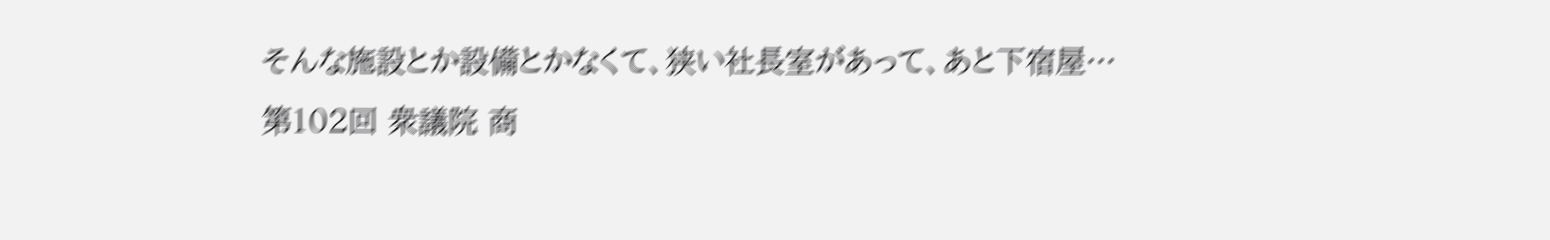そんな施設とか設備とかなくて、狭い社長室があって、あと下宿屋…
第102回 衆議院 商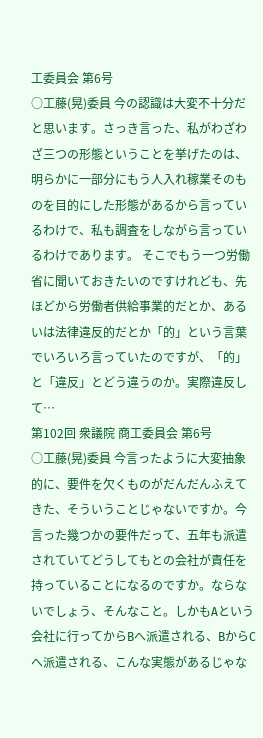工委員会 第6号
○工藤(晃)委員 今の認識は大変不十分だと思います。さっき言った、私がわざわざ三つの形態ということを挙げたのは、明らかに一部分にもう人入れ稼業そのものを目的にした形態があるから言っているわけで、私も調査をしながら言っているわけであります。 そこでもう一つ労働省に聞いておきたいのですけれども、先ほどから労働者供給事業的だとか、あるいは法律違反的だとか「的」という言葉でいろいろ言っていたのですが、「的」と「違反」とどう違うのか。実際違反して…
第102回 衆議院 商工委員会 第6号
○工藤(晃)委員 今言ったように大変抽象的に、要件を欠くものがだんだんふえてきた、そういうことじゃないですか。今言った幾つかの要件だって、五年も派遣されていてどうしてもとの会社が責任を持っていることになるのですか。ならないでしょう、そんなこと。しかもAという会社に行ってからBへ派遣される、BからCへ派遣される、こんな実態があるじゃな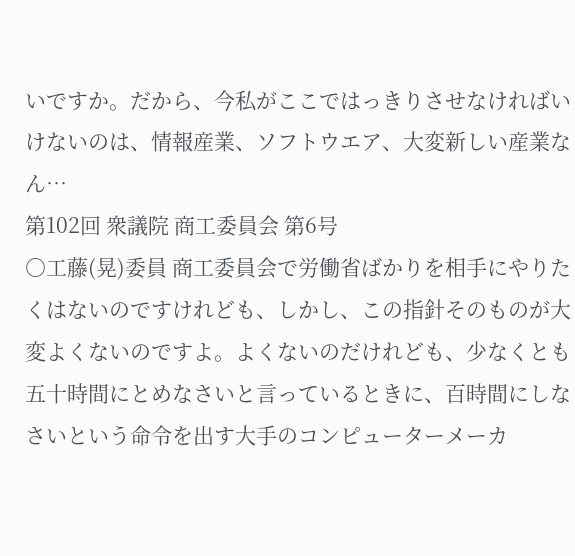いですか。だから、今私がここではっきりさせなければいけないのは、情報産業、ソフトウエア、大変新しい産業なん…
第102回 衆議院 商工委員会 第6号
○工藤(晃)委員 商工委員会で労働省ばかりを相手にやりたくはないのですけれども、しかし、この指針そのものが大変よくないのですよ。よくないのだけれども、少なくとも五十時間にとめなさいと言っているときに、百時間にしなさいという命令を出す大手のコンピューターメーカ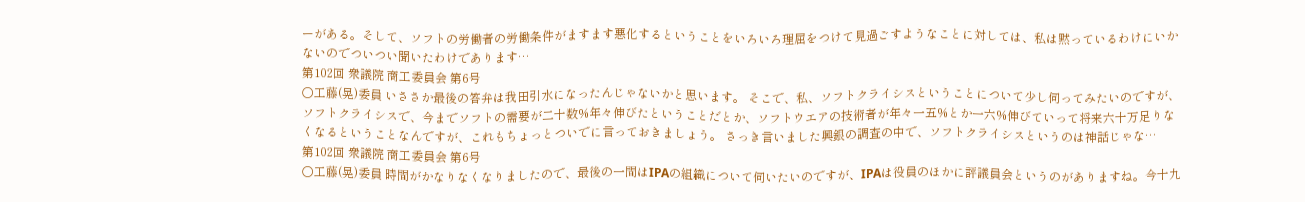ーがある。そして、ソフトの労働者の労働条件がますます悪化するということをいろいろ理屈をつけて見過ごすようなことに対しては、私は黙っているわけにいかないのでついつい聞いたわけであります…
第102回 衆議院 商工委員会 第6号
○工藤(晃)委員 いささか最後の答弁は我田引水になったんじゃないかと思います。 そこで、私、ソフトクライシスということについて少し伺ってみたいのですが、ソフトクライシスで、今までソフトの需要が二十数%年々伸びたということだとか、ソフトウエアの技術者が年々一五%とか一六%伸びていって将来六十万足りなくなるということなんですが、これもちょっとついでに言っておきましょう。 さっき言いました興銀の調査の中で、ソフトクライシスというのは神話じゃな…
第102回 衆議院 商工委員会 第6号
○工藤(晃)委員 時間がかなりなくなりましたので、最後の一間はIPAの組織について伺いたいのですが、IPAは役員のほかに評議員会というのがありますね。今十九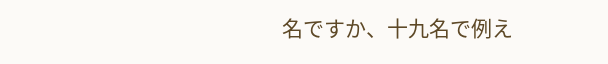名ですか、十九名で例え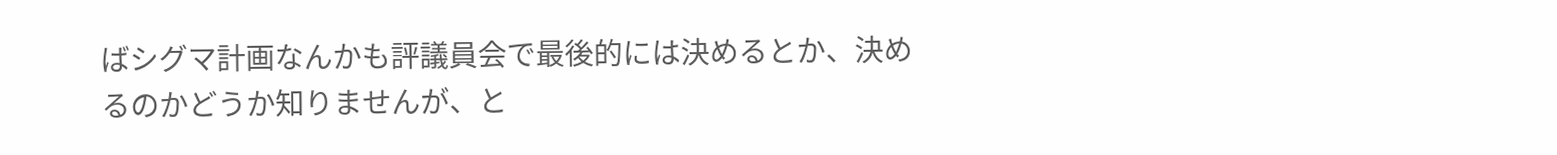ばシグマ計画なんかも評議員会で最後的には決めるとか、決めるのかどうか知りませんが、と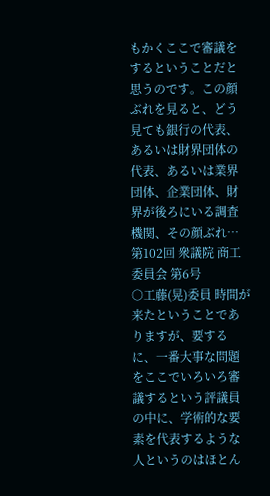もかくここで審議をするということだと思うのです。この顔ぶれを見ると、どう見ても銀行の代表、あるいは財界団体の代表、あるいは業界団体、企業団体、財界が後ろにいる調査機関、その顔ぶれ…
第102回 衆議院 商工委員会 第6号
○工藤(晃)委員 時間が来たということでありますが、要するに、一番大事な問題をここでいろいろ審議するという評議員の中に、学術的な要素を代表するような人というのはほとん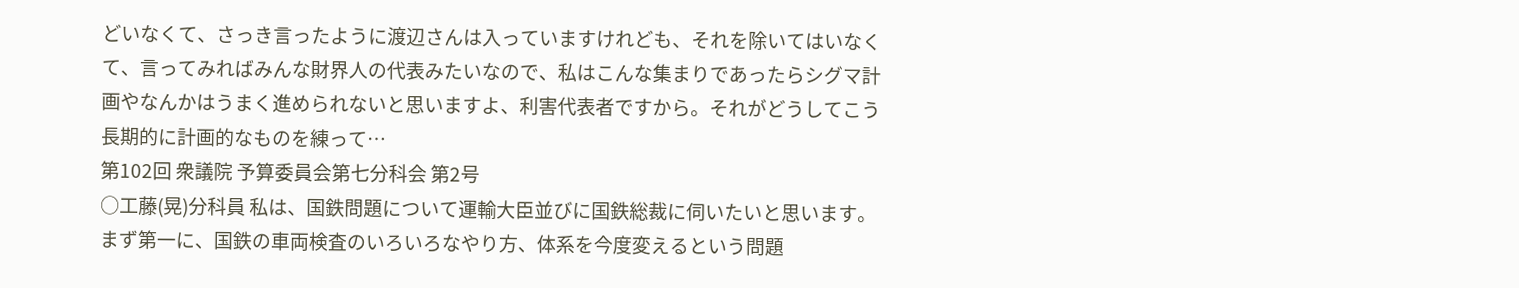どいなくて、さっき言ったように渡辺さんは入っていますけれども、それを除いてはいなくて、言ってみればみんな財界人の代表みたいなので、私はこんな集まりであったらシグマ計画やなんかはうまく進められないと思いますよ、利害代表者ですから。それがどうしてこう長期的に計画的なものを練って…
第102回 衆議院 予算委員会第七分科会 第2号
○工藤(晃)分科員 私は、国鉄問題について運輸大臣並びに国鉄総裁に伺いたいと思います。 まず第一に、国鉄の車両検査のいろいろなやり方、体系を今度変えるという問題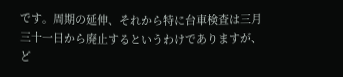です。周期の延伸、それから特に台車検査は三月三十一日から廃止するというわけでありますが、ど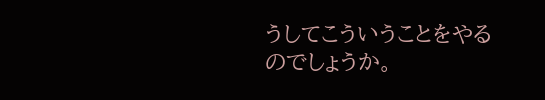うしてこういうことをやるのでしょうか。